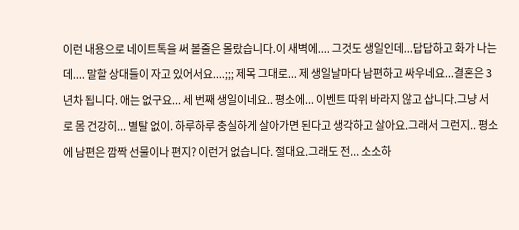이런 내용으로 네이트톡을 써 볼줄은 몰랐습니다.이 새벽에.... 그것도 생일인데...답답하고 화가 나는데.... 말할 상대들이 자고 있어서요....;;; 제목 그대로... 제 생일날마다 남편하고 싸우네요...결혼은 3년차 됩니다. 애는 없구요... 세 번째 생일이네요.. 평소에... 이벤트 따위 바라지 않고 삽니다.그냥 서로 몸 건강히... 별탈 없이. 하루하루 충실하게 살아가면 된다고 생각하고 살아요.그래서 그런지.. 평소에 남편은 깜짝 선물이나 편지? 이런거 없습니다. 절대요.그래도 전... 소소하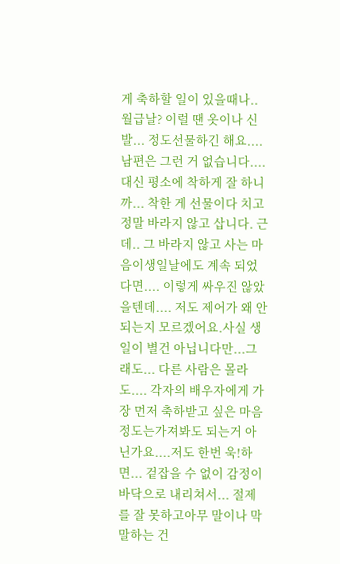게 축하할 일이 있을때나.. 월급날? 이럴 땐 옷이나 신발... 정도선물하긴 해요....남편은 그런 거 없습니다.... 대신 평소에 착하게 잘 하니까... 착한 게 선물이다 치고정말 바라지 않고 삽니다. 근데.. 그 바라지 않고 사는 마음이생일날에도 계속 되었다면.... 이렇게 싸우진 않았을텐데.... 저도 제어가 왜 안되는지 모르겠어요.사실 생일이 별건 아닙니다만...그래도... 다른 사람은 몰라도.... 각자의 배우자에게 가장 먼저 축하받고 싶은 마음 정도는가져봐도 되는거 아닌가요....저도 한번 욱!하면... 겉잡을 수 없이 감정이 바닥으로 내리쳐서... 절제를 잘 못하고아무 말이나 막말하는 건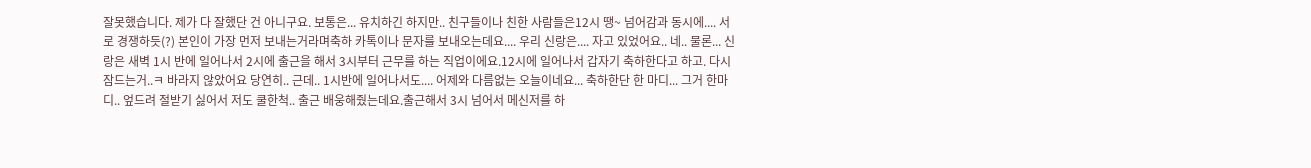잘못했습니다. 제가 다 잘했단 건 아니구요. 보통은... 유치하긴 하지만.. 친구들이나 친한 사람들은12시 땡~ 넘어감과 동시에.... 서로 경쟁하듯(?) 본인이 가장 먼저 보내는거라며축하 카톡이나 문자를 보내오는데요.... 우리 신랑은.... 자고 있었어요.. 네.. 물론... 신랑은 새벽 1시 반에 일어나서 2시에 출근을 해서 3시부터 근무를 하는 직업이에요.12시에 일어나서 갑자기 축하한다고 하고. 다시 잠드는거..ㅋ 바라지 않았어요 당연히.. 근데.. 1시반에 일어나서도.... 어제와 다름없는 오늘이네요... 축하한단 한 마디... 그거 한마디.. 엎드려 절받기 싫어서 저도 쿨한척.. 출근 배웅해줬는데요.출근해서 3시 넘어서 메신저를 하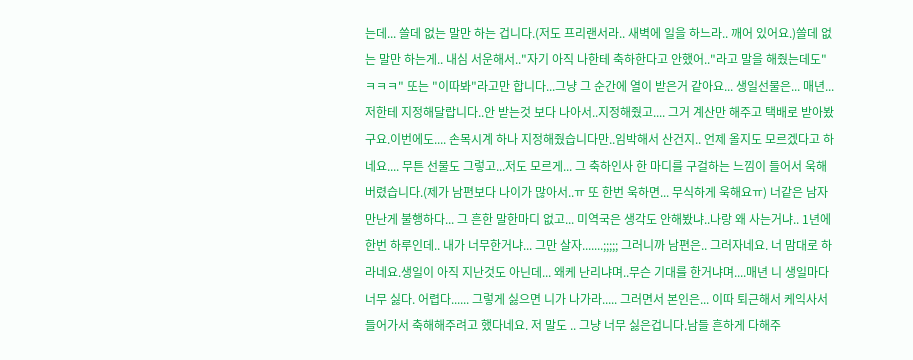는데... 쓸데 없는 말만 하는 겁니다.(저도 프리랜서라.. 새벽에 일을 하느라.. 깨어 있어요.)쓸데 없는 말만 하는게.. 내심 서운해서.."자기 아직 나한테 축하한다고 안했어.."라고 말을 해줬는데도"ㅋㅋㅋ" 또는 "이따봐"라고만 합니다...그냥 그 순간에 열이 받은거 같아요... 생일선물은... 매년...저한테 지정해달랍니다..안 받는것 보다 나아서..지정해줬고.... 그거 계산만 해주고 택배로 받아봤구요.이번에도.... 손목시계 하나 지정해줬습니다만..임박해서 산건지.. 언제 올지도 모르겠다고 하네요.... 무튼 선물도 그렇고...저도 모르게... 그 축하인사 한 마디를 구걸하는 느낌이 들어서 욱해버렸습니다.(제가 남편보다 나이가 많아서..ㅠ 또 한번 욱하면... 무식하게 욱해요ㅠ) 너같은 남자 만난게 불행하다... 그 흔한 말한마디 없고... 미역국은 생각도 안해봤냐..나랑 왜 사는거냐.. 1년에 한번 하루인데.. 내가 너무한거냐... 그만 살자.......;;;;; 그러니까 남편은.. 그러자네요. 너 맘대로 하라네요.생일이 아직 지난것도 아닌데... 왜케 난리냐며..무슨 기대를 한거냐며....매년 니 생일마다 너무 싫다. 어렵다...... 그렇게 싫으면 니가 나가라..... 그러면서 본인은... 이따 퇴근해서 케익사서 들어가서 축해해주려고 했다네요. 저 말도 .. 그냥 너무 싫은겁니다.남들 흔하게 다해주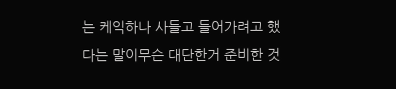는 케익하나 사들고 들어가려고 했다는 말이무슨 대단한거 준비한 것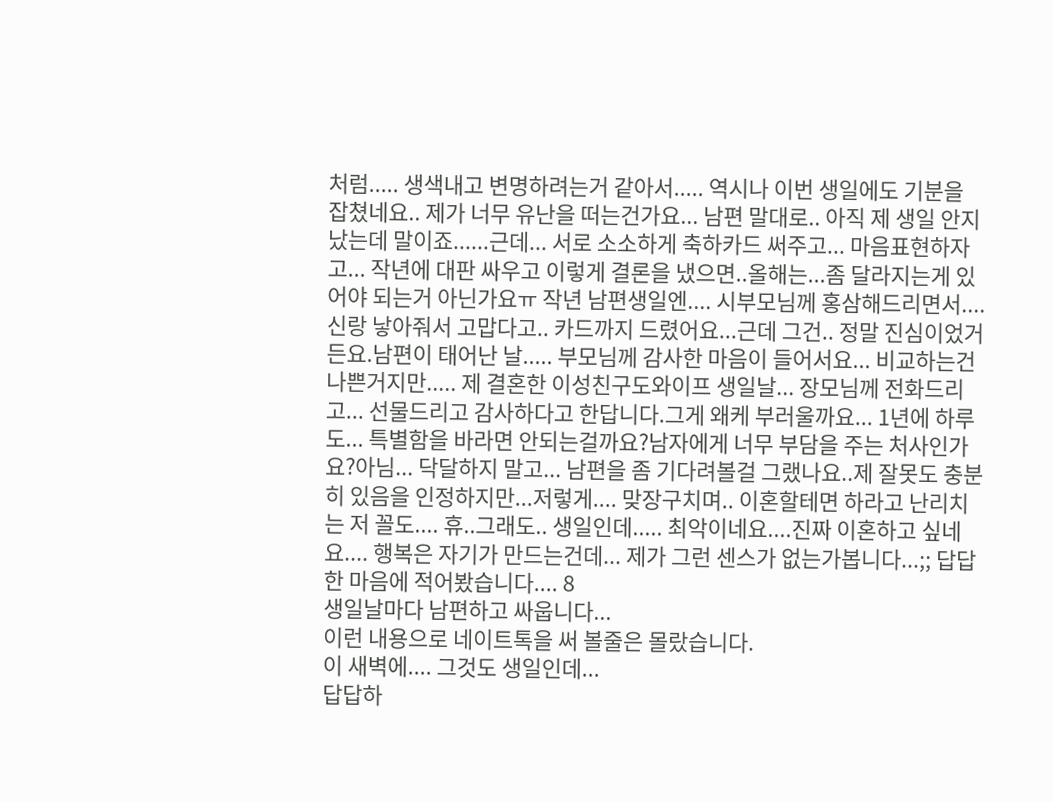처럼..... 생색내고 변명하려는거 같아서..... 역시나 이번 생일에도 기분을 잡쳤네요.. 제가 너무 유난을 떠는건가요... 남편 말대로.. 아직 제 생일 안지났는데 말이죠......근데... 서로 소소하게 축하카드 써주고... 마음표현하자고... 작년에 대판 싸우고 이렇게 결론을 냈으면..올해는...좀 달라지는게 있어야 되는거 아닌가요ㅠ 작년 남편생일엔.... 시부모님께 홍삼해드리면서.... 신랑 낳아줘서 고맙다고.. 카드까지 드렸어요...근데 그건.. 정말 진심이었거든요.남편이 태어난 날..... 부모님께 감사한 마음이 들어서요... 비교하는건 나쁜거지만..... 제 결혼한 이성친구도와이프 생일날... 장모님께 전화드리고... 선물드리고 감사하다고 한답니다.그게 왜케 부러울까요... 1년에 하루도... 특별함을 바라면 안되는걸까요?남자에게 너무 부담을 주는 처사인가요?아님... 닥달하지 말고... 남편을 좀 기다려볼걸 그랬나요..제 잘못도 충분히 있음을 인정하지만...저렇게.... 맞장구치며.. 이혼할테면 하라고 난리치는 저 꼴도.... 휴..그래도.. 생일인데..... 최악이네요....진짜 이혼하고 싶네요.... 행복은 자기가 만드는건데... 제가 그런 센스가 없는가봅니다...;; 답답한 마음에 적어봤습니다.... 8
생일날마다 남편하고 싸웁니다...
이런 내용으로 네이트톡을 써 볼줄은 몰랐습니다.
이 새벽에.... 그것도 생일인데...
답답하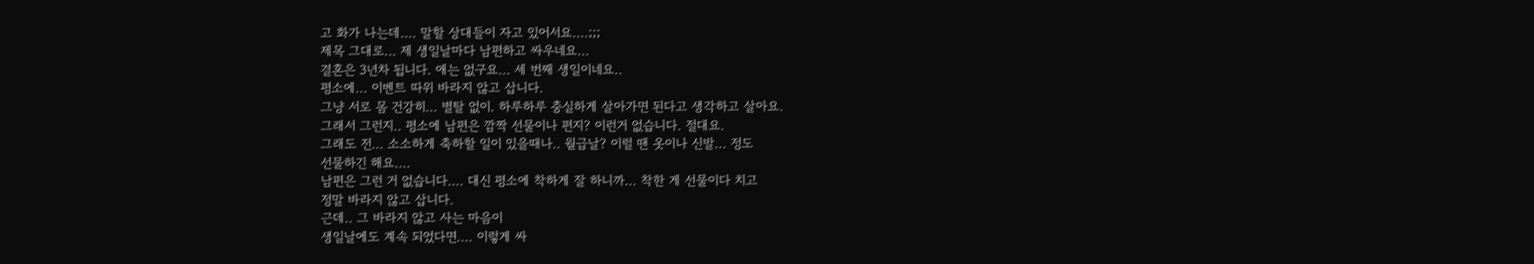고 화가 나는데.... 말할 상대들이 자고 있어서요....;;;
제목 그대로... 제 생일날마다 남편하고 싸우네요...
결혼은 3년차 됩니다. 애는 없구요... 세 번째 생일이네요..
평소에... 이벤트 따위 바라지 않고 삽니다.
그냥 서로 몸 건강히... 별탈 없이. 하루하루 충실하게 살아가면 된다고 생각하고 살아요.
그래서 그런지.. 평소에 남편은 깜짝 선물이나 편지? 이런거 없습니다. 절대요.
그래도 전... 소소하게 축하할 일이 있을때나.. 월급날? 이럴 땐 옷이나 신발... 정도
선물하긴 해요....
남편은 그런 거 없습니다.... 대신 평소에 착하게 잘 하니까... 착한 게 선물이다 치고
정말 바라지 않고 삽니다.
근데.. 그 바라지 않고 사는 마음이
생일날에도 계속 되었다면.... 이렇게 싸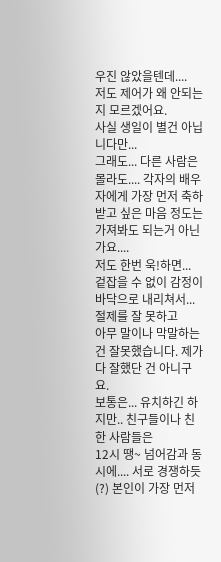우진 않았을텐데....
저도 제어가 왜 안되는지 모르겠어요.
사실 생일이 별건 아닙니다만...
그래도... 다른 사람은 몰라도.... 각자의 배우자에게 가장 먼저 축하받고 싶은 마음 정도는
가져봐도 되는거 아닌가요....
저도 한번 욱!하면... 겉잡을 수 없이 감정이 바닥으로 내리쳐서... 절제를 잘 못하고
아무 말이나 막말하는 건 잘못했습니다. 제가 다 잘했단 건 아니구요.
보통은... 유치하긴 하지만.. 친구들이나 친한 사람들은
12시 땡~ 넘어감과 동시에.... 서로 경쟁하듯(?) 본인이 가장 먼저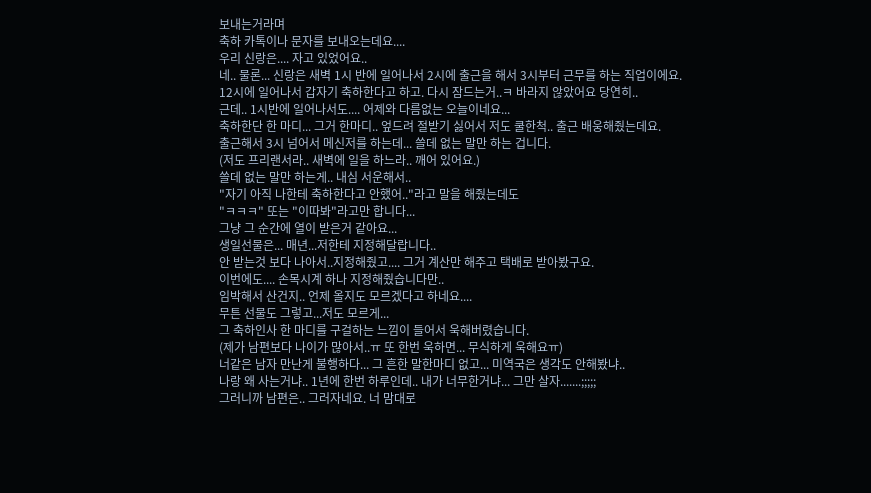보내는거라며
축하 카톡이나 문자를 보내오는데요....
우리 신랑은.... 자고 있었어요..
네.. 물론... 신랑은 새벽 1시 반에 일어나서 2시에 출근을 해서 3시부터 근무를 하는 직업이에요.
12시에 일어나서 갑자기 축하한다고 하고. 다시 잠드는거..ㅋ 바라지 않았어요 당연히..
근데.. 1시반에 일어나서도.... 어제와 다름없는 오늘이네요...
축하한단 한 마디... 그거 한마디.. 엎드려 절받기 싫어서 저도 쿨한척.. 출근 배웅해줬는데요.
출근해서 3시 넘어서 메신저를 하는데... 쓸데 없는 말만 하는 겁니다.
(저도 프리랜서라.. 새벽에 일을 하느라.. 깨어 있어요.)
쓸데 없는 말만 하는게.. 내심 서운해서..
"자기 아직 나한테 축하한다고 안했어.."라고 말을 해줬는데도
"ㅋㅋㅋ" 또는 "이따봐"라고만 합니다...
그냥 그 순간에 열이 받은거 같아요...
생일선물은... 매년...저한테 지정해달랍니다..
안 받는것 보다 나아서..지정해줬고.... 그거 계산만 해주고 택배로 받아봤구요.
이번에도.... 손목시계 하나 지정해줬습니다만..
임박해서 산건지.. 언제 올지도 모르겠다고 하네요....
무튼 선물도 그렇고...저도 모르게...
그 축하인사 한 마디를 구걸하는 느낌이 들어서 욱해버렸습니다.
(제가 남편보다 나이가 많아서..ㅠ 또 한번 욱하면... 무식하게 욱해요ㅠ)
너같은 남자 만난게 불행하다... 그 흔한 말한마디 없고... 미역국은 생각도 안해봤냐..
나랑 왜 사는거냐.. 1년에 한번 하루인데.. 내가 너무한거냐... 그만 살자.......;;;;;
그러니까 남편은.. 그러자네요. 너 맘대로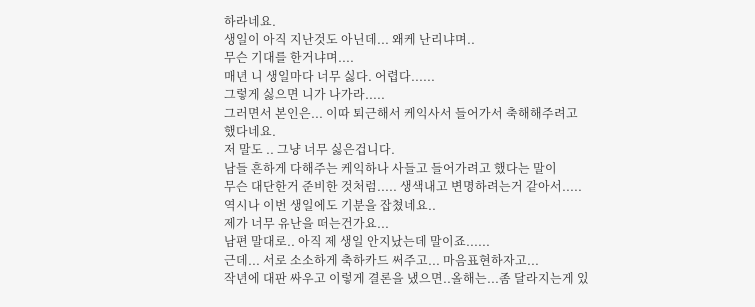하라네요.
생일이 아직 지난것도 아닌데... 왜케 난리냐며..
무슨 기대를 한거냐며....
매년 니 생일마다 너무 싫다. 어렵다......
그렇게 싫으면 니가 나가라.....
그러면서 본인은... 이따 퇴근해서 케익사서 들어가서 축해해주려고 했다네요.
저 말도 .. 그냥 너무 싫은겁니다.
남들 흔하게 다해주는 케익하나 사들고 들어가려고 했다는 말이
무슨 대단한거 준비한 것처럼..... 생색내고 변명하려는거 같아서.....
역시나 이번 생일에도 기분을 잡쳤네요..
제가 너무 유난을 떠는건가요...
남편 말대로.. 아직 제 생일 안지났는데 말이죠......
근데... 서로 소소하게 축하카드 써주고... 마음표현하자고...
작년에 대판 싸우고 이렇게 결론을 냈으면..올해는...좀 달라지는게 있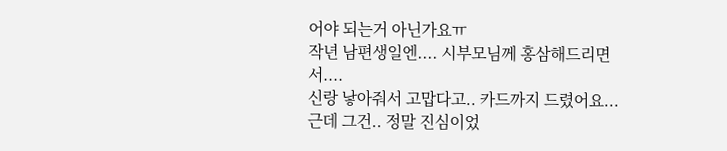어야 되는거 아닌가요ㅠ
작년 남편생일엔.... 시부모님께 홍삼해드리면서....
신랑 낳아줘서 고맙다고.. 카드까지 드렸어요...
근데 그건.. 정말 진심이었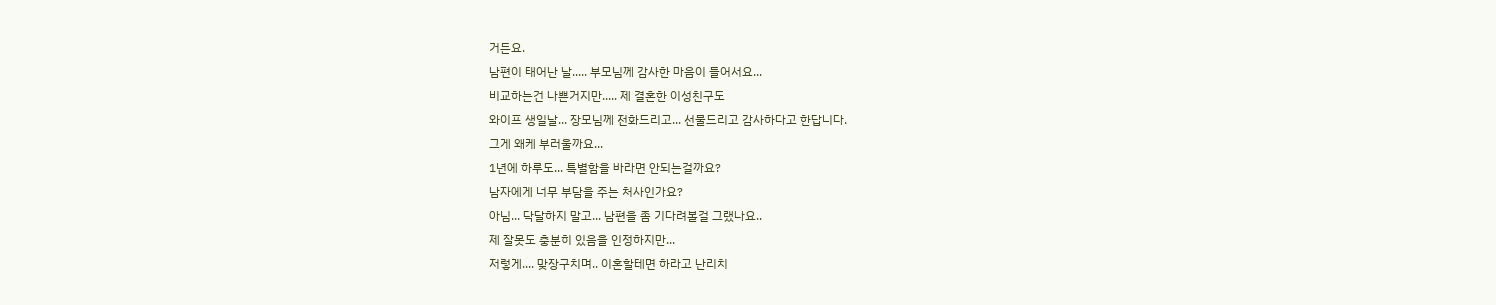거든요.
남편이 태어난 날..... 부모님께 감사한 마음이 들어서요...
비교하는건 나쁜거지만..... 제 결혼한 이성친구도
와이프 생일날... 장모님께 전화드리고... 선물드리고 감사하다고 한답니다.
그게 왜케 부러울까요...
1년에 하루도... 특별함을 바라면 안되는걸까요?
남자에게 너무 부담을 주는 처사인가요?
아님... 닥달하지 말고... 남편을 좀 기다려볼걸 그랬나요..
제 잘못도 충분히 있음을 인정하지만...
저렇게.... 맞장구치며.. 이혼할테면 하라고 난리치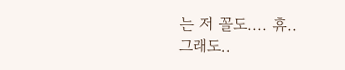는 저 꼴도.... 휴..
그래도..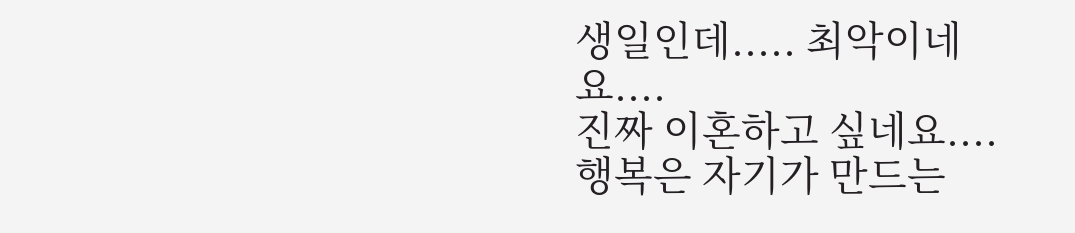생일인데..... 최악이네요....
진짜 이혼하고 싶네요....
행복은 자기가 만드는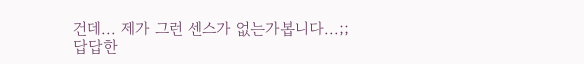건데... 제가 그런 센스가 없는가봅니다...;;
답답한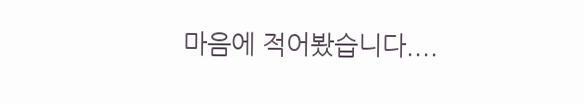마음에 적어봤습니다....